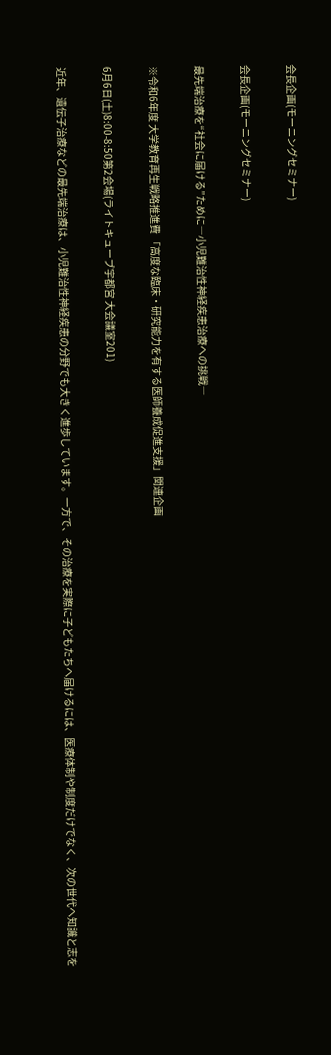会長企画(モーニングセミナー)

会長企画(モーニングセミナー)

最先端治療を“社会に届ける”ために―小児難治性神経疾患治療への挑戦―

※令和6年度 大学教育再生戦略推進費 「高度な臨床・研究能力を有する医師養成促進支援」関連企画

6月6日(土)8:00-8:50第2会場(ライトキューブ宇都宮 大会議室201)

近年、遺伝子治療などの最先端治療は、小児難治性神経疾患の分野でも大きく進歩しています。一方で、その治療を実際に子どもたちへ届けるには、医療体制や制度だけでなく、次の世代へ知識と志を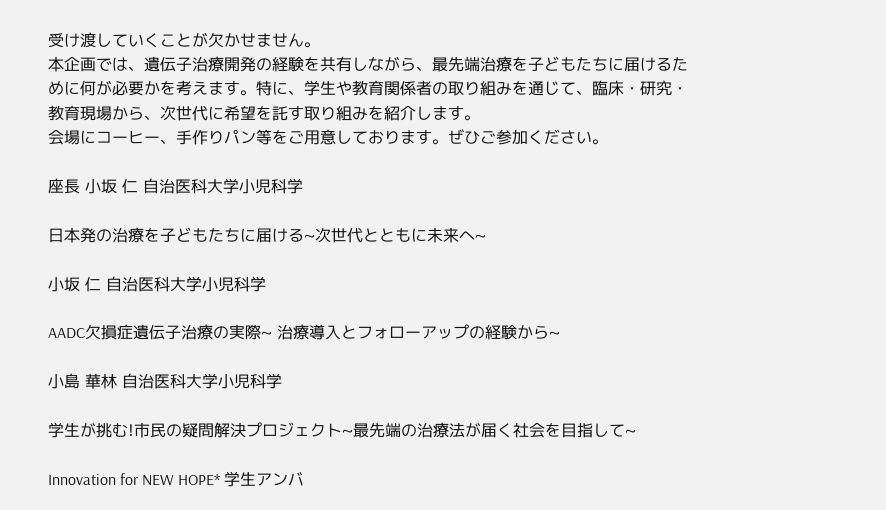受け渡していくことが欠かせません。
本企画では、遺伝子治療開発の経験を共有しながら、最先端治療を子どもたちに届けるために何が必要かを考えます。特に、学生や教育関係者の取り組みを通じて、臨床・研究・教育現場から、次世代に希望を託す取り組みを紹介します。
会場にコーヒー、手作りパン等をご用意しております。ぜひご参加ください。

座長 小坂 仁 自治医科大学小児科学

日本発の治療を子どもたちに届ける~次世代とともに未来へ~

小坂 仁 自治医科大学小児科学

AADC欠損症遺伝子治療の実際~ 治療導入とフォローアップの経験から~

小島 華林 自治医科大学小児科学

学生が挑む!市民の疑問解決プロジェクト~最先端の治療法が届く社会を目指して~

Innovation for NEW HOPE* 学生アンバ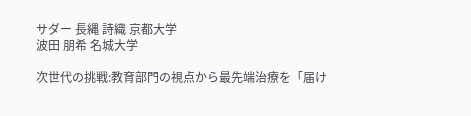サダー 長縄 詩織 京都大学
波田 朋希 名城大学

次世代の挑戦:教育部門の視点から最先端治療を「届け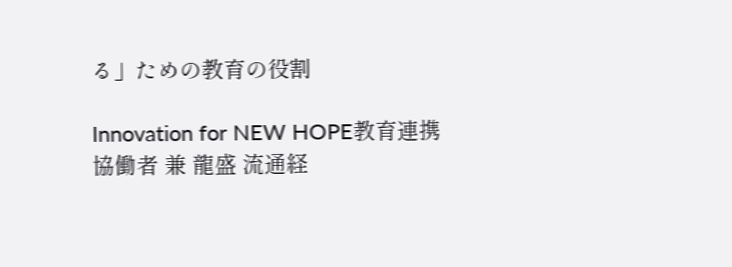る」ための教育の役割

Innovation for NEW HOPE教育連携協働者 兼 龍盛 流通経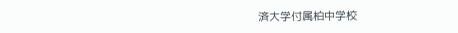済大学付属柏中学校